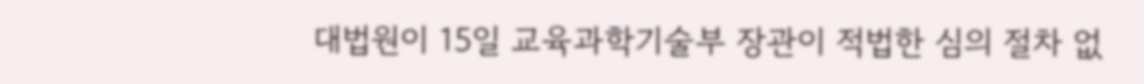대법원이 15일 교육과학기술부 장관이 적법한 심의 절차 없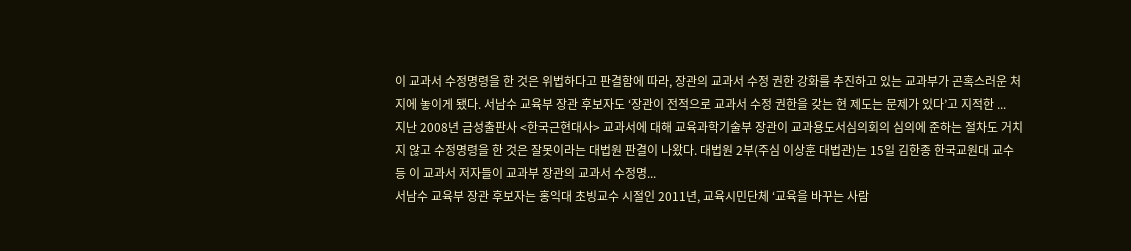이 교과서 수정명령을 한 것은 위법하다고 판결함에 따라, 장관의 교과서 수정 권한 강화를 추진하고 있는 교과부가 곤혹스러운 처지에 놓이게 됐다. 서남수 교육부 장관 후보자도 ‘장관이 전적으로 교과서 수정 권한을 갖는 현 제도는 문제가 있다’고 지적한 ...
지난 2008년 금성출판사 <한국근현대사> 교과서에 대해 교육과학기술부 장관이 교과용도서심의회의 심의에 준하는 절차도 거치지 않고 수정명령을 한 것은 잘못이라는 대법원 판결이 나왔다. 대법원 2부(주심 이상훈 대법관)는 15일 김한종 한국교원대 교수 등 이 교과서 저자들이 교과부 장관의 교과서 수정명...
서남수 교육부 장관 후보자는 홍익대 초빙교수 시절인 2011년, 교육시민단체 ‘교육을 바꾸는 사람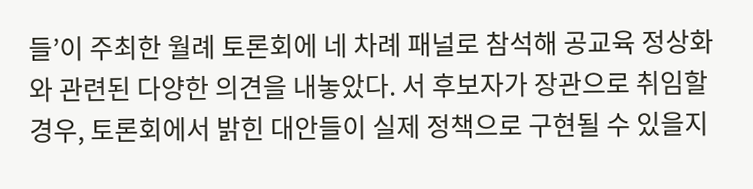들’이 주최한 월례 토론회에 네 차례 패널로 참석해 공교육 정상화와 관련된 다양한 의견을 내놓았다. 서 후보자가 장관으로 취임할 경우, 토론회에서 밝힌 대안들이 실제 정책으로 구현될 수 있을지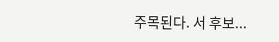주목된다. 서 후보...